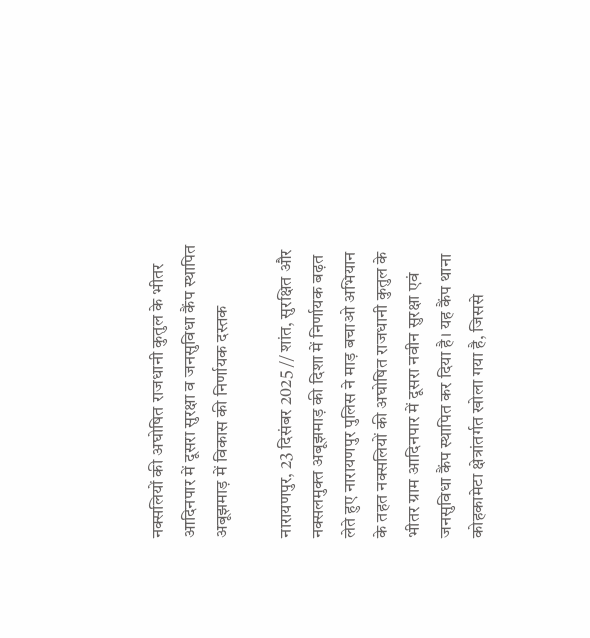नक्सलियों की अघोषित राजधानी कुतुल के भीतर आदिनपार में दूसरा सुरक्षा व जनसुविधा कैंप स्थापित
अबूझमाड़ में विकास की निर्णायक दस्तक

नारायणपुर, 23 दिसंबर 2025 // शांत, सुरक्षित और नक्सलमुक्त अबूझमाड़ की दिशा में निर्णायक बढ़त लेते हुए नारायणपुर पुलिस ने माड़ बचाओ अभियान के तहत नक्सलियों की अघोषित राजधानी कुतुल के भीतर ग्राम आदिनपार में दूसरा नवीन सुरक्षा एवं जनसुविधा कैंप स्थापित कर दिया है। यह कैंप थाना कोहकामेटा क्षेत्रांतर्गत खोला गया है, जिससे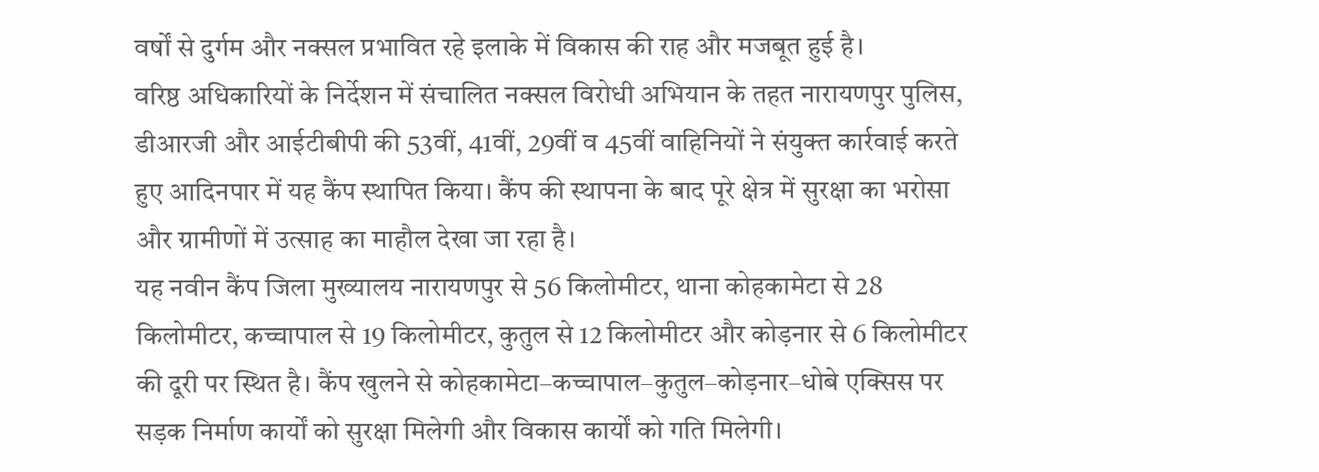वर्षों से दुर्गम और नक्सल प्रभावित रहे इलाके में विकास की राह और मजबूत हुई है।
वरिष्ठ अधिकारियों के निर्देशन में संचालित नक्सल विरोधी अभियान के तहत नारायणपुर पुलिस, डीआरजी और आईटीबीपी की 53वीं, 41वीं, 29वीं व 45वीं वाहिनियों ने संयुक्त कार्रवाई करते हुए आदिनपार में यह कैंप स्थापित किया। कैंप की स्थापना के बाद पूरे क्षेत्र में सुरक्षा का भरोसा और ग्रामीणों में उत्साह का माहौल देखा जा रहा है।
यह नवीन कैंप जिला मुख्यालय नारायणपुर से 56 किलोमीटर, थाना कोहकामेटा से 28 किलोमीटर, कच्चापाल से 19 किलोमीटर, कुतुल से 12 किलोमीटर और कोड़नार से 6 किलोमीटर की दूरी पर स्थित है। कैंप खुलने से कोहकामेटा–कच्चापाल–कुतुल–कोड़नार–धोबे एक्सिस पर सड़क निर्माण कार्यों को सुरक्षा मिलेगी और विकास कार्यों को गति मिलेगी।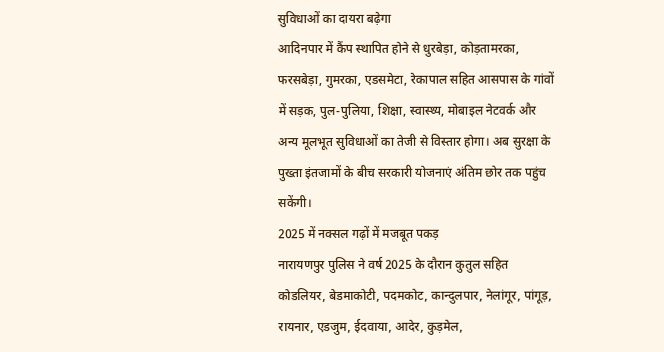सुविधाओं का दायरा बढ़ेगा
आदिनपार में कैंप स्थापित होने से धुरबेड़ा, कोड़तामरका, फरसबेड़ा, गुमरका, एडसमेटा, रेकापाल सहित आसपास के गांवों में सड़क, पुल-पुलिया, शिक्षा, स्वास्थ्य, मोबाइल नेटवर्क और अन्य मूलभूत सुविधाओं का तेजी से विस्तार होगा। अब सुरक्षा के पुख्ता इंतजामों के बीच सरकारी योजनाएं अंतिम छोर तक पहुंच सकेंगी।
2025 में नक्सल गढ़ों में मजबूत पकड़
नारायणपुर पुलिस ने वर्ष 2025 के दौरान कुतुल सहित कोडलियर, बेडमाकोटी, पदमकोट, कान्दुलपार, नेलांगूर, पांगूड़, रायनार, एडजुम, ईदवाया, आदेर, कुड़मेल,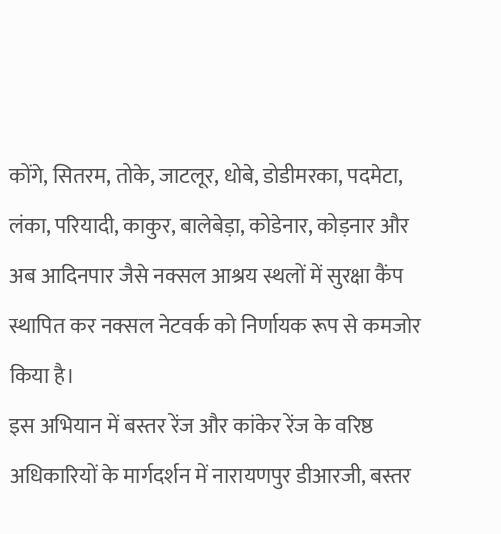कोंगे, सितरम, तोके, जाटलूर, धोबे, डोडीमरका, पदमेटा, लंका, परियादी, काकुर, बालेबेड़ा, कोडेनार, कोड़नार और अब आदिनपार जैसे नक्सल आश्रय स्थलों में सुरक्षा कैंप स्थापित कर नक्सल नेटवर्क को निर्णायक रूप से कमजोर किया है।
इस अभियान में बस्तर रेंज और कांकेर रेंज के वरिष्ठ अधिकारियों के मार्गदर्शन में नारायणपुर डीआरजी, बस्तर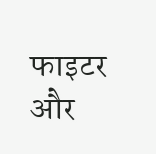फाइटर और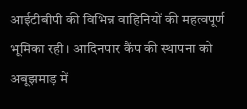आईटीबीपी की विभिन्न वाहिनियों की महत्वपूर्ण भूमिका रही। आदिनपार कैंप की स्थापना को अबूझमाड़ में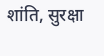शांति, सुरक्षा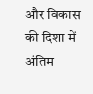और विकास की दिशा में अंतिम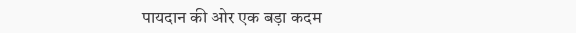पायदान की ओर एक बड़ा कदम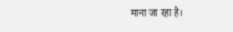माना जा रहा है।